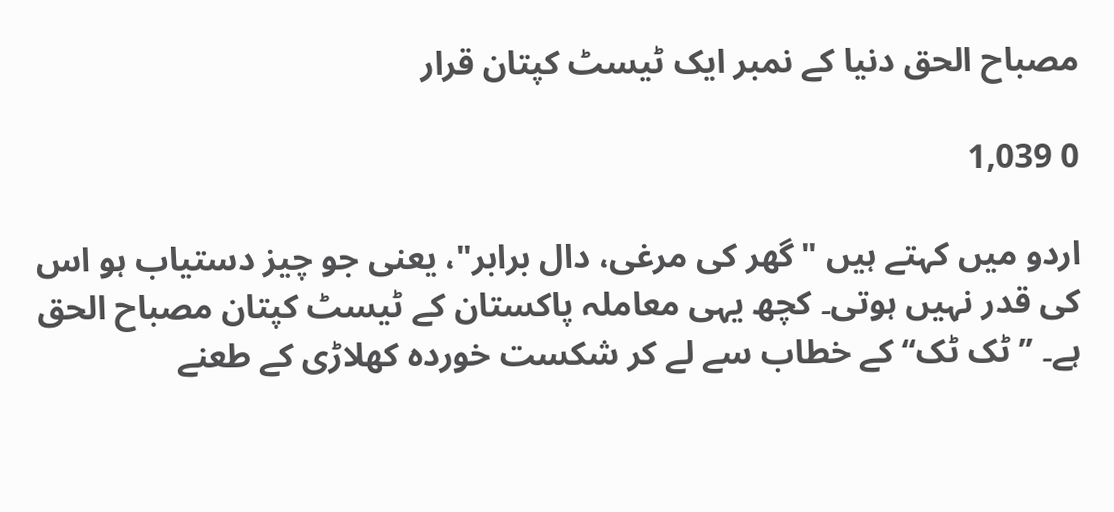مصباح الحق دنیا کے نمبر ایک ٹیسٹ کپتان قرار

0 1,039

اردو میں کہتے ہیں "گھر کی مرغی، دال برابر"، یعنی جو چیز دستیاب ہو اس کی قدر نہیں ہوتی۔ کچھ یہی معاملہ پاکستان کے ٹیسٹ کپتان مصباح الحق ہے۔ ’’ٹک ٹک‘‘ کے خطاب سے لے کر شکست خوردہ کھلاڑی کے طعنے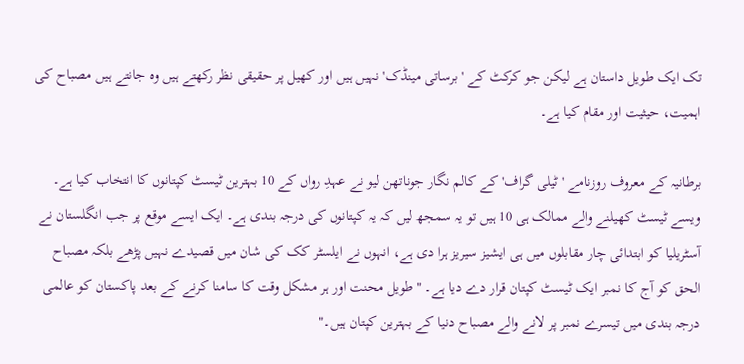تک ایک طویل داستان ہے لیکن جو کرکٹ کے 'برساتی مینڈک' نہیں ہیں اور کھیل پر حقیقی نظر رکھتے ہیں وہ جانتے ہیں مصباح کی اہمیت، حیثیت اور مقام کیا ہے۔

برطانیہ کے معروف روزنامے 'ٹیلی گراف' کے کالم نگار جوناتھن لیو نے عہدِ رواں کے 10 بہترین ٹیسٹ کپتانوں کا انتخاب کیا ہے۔ ویسے ٹیسٹ کھیلنے والے ممالک ہی 10 ہیں تو یہ سمجھ لیں کہ یہ کپتانوں کی درجہ بندی ہے۔ ایک ایسے موقع پر جب انگلستان نے آسٹریلیا کو ابتدائی چار مقابلوں میں ہی ایشیز سیریز ہرا دی ہے، انہوں نے ایلسٹر کک کی شان میں قصیدے نہیں پڑھے بلکہ مصباح الحق کو آج کا نمبر ایک ٹیسٹ کپتان قرار دے دیا ہے۔ "طویل محنت اور ہر مشکل وقت کا سامنا کرنے کے بعد پاکستان کو عالمی درجہ بندی میں تیسرے نمبر پر لانے والے مصباح دنیا کے بہترین کپتان ہیں۔"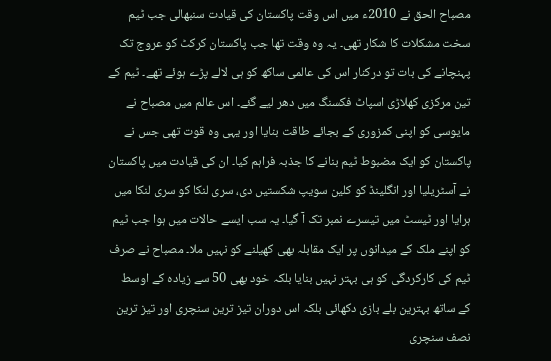مصباح الحق نے 2010ء میں اس وقت پاکستان کی قیادت سنبھالی جب ٹیم سخت مشکلات کا شکار تھی۔ یہ وہ وقت تھا جب پاکستان کرکٹ کو عروج تک پہنچانے کی بات تو درکنار اس کی عالمی ساکھ کو ہی لالے پڑے ہوئے تھے۔ ٹیم کے تین مرکزی کھلاڑی اسپاٹ فکسنگ میں دھر لیے گئے۔ اس عالم میں مصباح نے مایوسی کو اپنی کمزوری کے بجائے طاقت بنایا اور یہی وہ قوت تھی جس نے پاکستان کو ایک مضبوط ٹیم بنانے کا جذبہ فراہم کیا۔ ان کی قیادت میں پاکستان نے آسٹریلیا اور انگلینڈ کو کلین سویپ شکستیں دی، سری لنکا کو سری لنکا میں ہرایا اور ٹیسٹ میں تیسرے نمبر تک آ گیا۔ یہ سب ایسے حالات میں ہوا جب ٹیم کو اپنے ملک کے میدانوں پر ایک مقابلہ بھی کھیلنے کو نہیں ملا۔ مصباح نے صرف ٹیم کی کارکردگی کو ہی بہتر نہیں بنایا بلکہ خود بھی 50 سے زیادہ کے اوسط کے ساتھ بہترین بلے بازی دکھائی بلکہ اس دوران تیز ترین سنچری اور تیز ترین نصف سنچری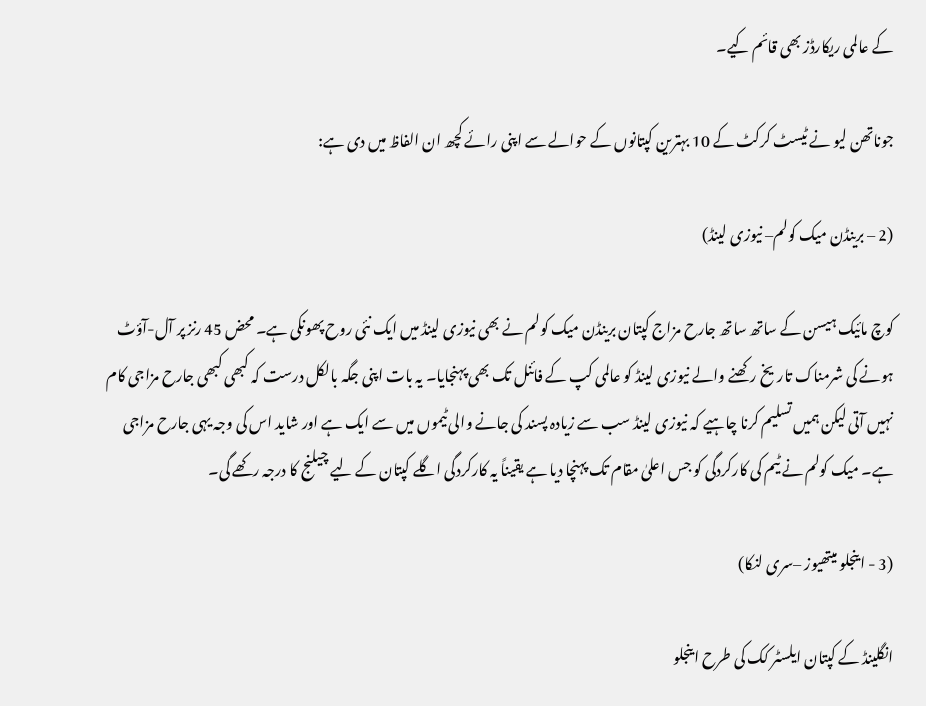کے عالمی ریکارڈز بھی قائم کیے۔

جوناتھن لیو نے ٹیسٹ کرکٹ کے 10 بہترین کپتانوں کے حوالے سے اپنی رائے کچھ ان الفاظ میں دی ہے:

(2 – برینڈن میک کولم– نیوزی لینڈ)

کوچ مائیک ہیسن کے ساتھ ساتھ جارح مزاج کپتان برینڈن میک کولم نے بھی نیوزی لینڈ میں ایک نئی روح پھونکی ہے۔ محض 45 رنز پر آل-آؤٹ ہونے کی شرمناک تاریخ رکھنے والے نیوزی لینڈ کو عالمی کپ کے فائنل تک بھی پہنجایا۔ یہ بات اپنی جگہ بالکل درست کہ کبھی کبھی جارح مزاجی کام نہیں آتی لیکن ہمیں تسلیم کرنا چاہیے کہ نیوزی لینڈ سب سے زیادہ پسند کی جانے والی ٹیموں میں سے ایک ہے اور شاید اس کی وجہ یہی جارح مزاجی ہے۔ میک کولم نے ٹیم کی کارکردگی کو جس اعلیٰ مقام تک پہنچا دیا ہے یقیناً یہ کارکردگی اگلے کپتان کے لیے چیلنج کا درجہ رکھے گی۔

(3 - اینجلو میتھیوز –سری لنکا)

انگلینڈ کے کپتان ایلسٹر کک کی طرح اینجلو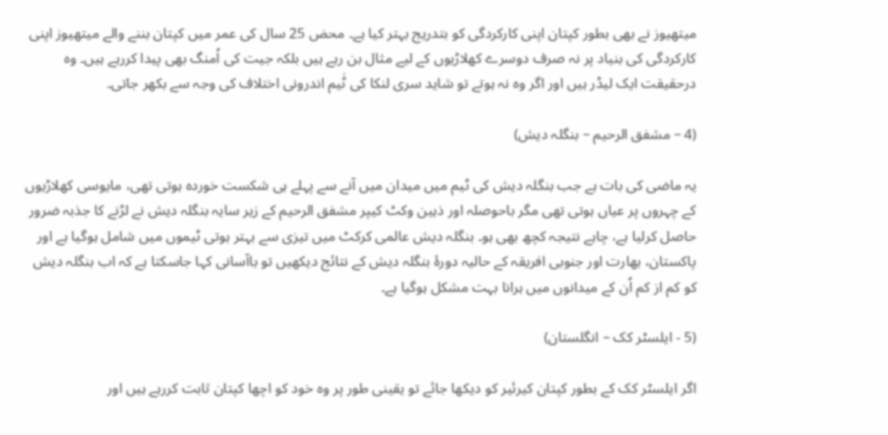میتھیوز نے بھی بطور کپتان اپنی کارکردگی کو بتدریج بہتر کیا ہے۔ محض 25 سال کی عمر میں کپتان بننے والے میتھیوز اپنی کارکردگی کی بنیاد پر نہ صرف دوسرے کھلاڑیوں کے لیے مثال بن رہے ہیں بلکہ جیت کی اُمنگ بھی پیدا کررہے ہیں۔ وہ درحقیقت ایک لیڈر ہیں اور اگر وہ نہ ہوتے تو شاید سری لنکا کی ٹٰیم اندرونی اختلاف کی وجہ سے بکھر جاتی۔

(4 – مشفق الرحیم – بنگلہ دیش)

یہ ماضی کی بات ہے جب بنگلہ دیش کی ٹیم میں میدان میں آنے سے پہلے ہی شکست خوردہ ہوتی تھی، مایوسی کھلاڑیوں کے چہروں پر عیاں ہوتی تھی مگر باحوصلہ اور ذہین وکٹ کیپر مشفق الرحیم کے زیر سایہ بنگلہ دیش نے لڑنے کا جذبہ ضرور حاصل کرلیا ہے، چاہے نتیجہ کچھ بھی ہو۔ بنگلہ دیش عالمی کرکٹ میں تیزی سے بہتر ہوتی ٹیموں میں شامل ہوگیا ہے اور پاکستان، بھارت اور جنوبی افریقہ کے حالیہ دورۂ بنگلہ دیش کے نتائج دیکھیں تو باآسانی کہا جاسکتا ہے کہ اب بنگلہ دیش کو کم از کم اُن کے میدانوں میں ہرانا بہت مشکل ہوگیا ہے۔

(5 - ایلسٹر کک – انگلستان)

اگر ایلسٹر کک کے بطور کپتان کیرئیر کو دیکھا جائے تو یقینی طور پر وہ خود کو اچھا کپتان ثابت کررہے ہیں اور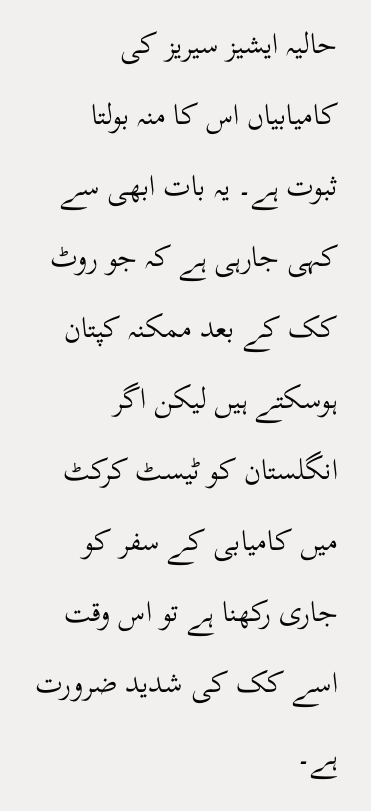حالیہ ایشیز سیریز کی کامیابیاں اس کا منہ بولتا ثبوت ہے۔ یہ بات ابھی سے کہی جارہی ہے کہ جو روٹ کک کے بعد ممکنہ کپتان ہوسکتے ہیں لیکن اگر انگلستان کو ٹیسٹ کرکٹ میں کامیابی کے سفر کو جاری رکھنا ہے تو اس وقت اسے کک کی شدید ضرورت ہے۔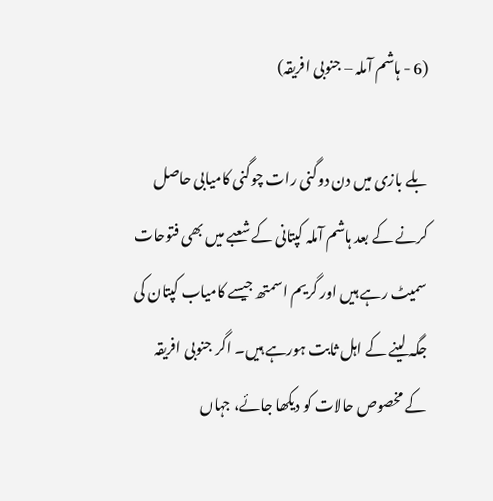(6 - ہاشم آملہ – جنوبی افریقہ)

بلے بازی میں دن دوگنی رات چوگنی کامیابی حاصل کرنے کے بعد ہاشم آملہ کپتانی کے شعبے میں بھی فتوحات سمیٹ رہے ہیں اور گریم اسمتھ جیسے کامیاب کپتان کی جگہ لینے کے اہل ثابت ہورہے ہیں۔ اگر جنوبی افریقہ کے مخصوص حالات کو دیکھا جائے، جہاں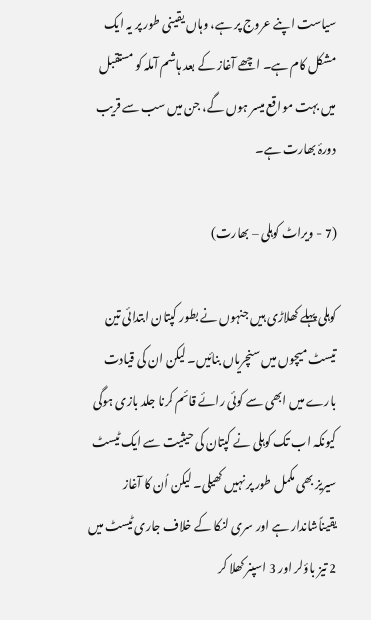سیاست اپنے عروج پر ہے، وہاں یقینی طور پر یہ ایک مشکل کام ہے۔ اچھے آغاز کے بعد ہاشم آملہ کو مستقبل میں بہت مواقع میسر ہوں گے، جن میں سب سے قریب دورۂ بھارت ہے۔

(7 - ویراٹ کوہلی – بھارت)

کوہلی پہلے کھلاڑی ہیں جنہوں نے بطور کپتان ابتدائی تین تیسٹ میچوں میں سنچریاں بنائیں۔ لیکن ان کی قیادت بارے میں ابھی سے کوئی رائے قائم کرنا جلد بازی ہوگی کیونکہ اب تک کوہلی نے کپتان کی حیثیت سے ایک ٹیسٹ سیریز بھی مکمل طور پر نہیں کھیلی۔ لیکن اُن کا آغاز یقیناًشاندار ہے اور سری لنکا کے خلاف جاری ٹیسٹ میں 2 تیز باؤلر اور 3 اسپنر کھلا کر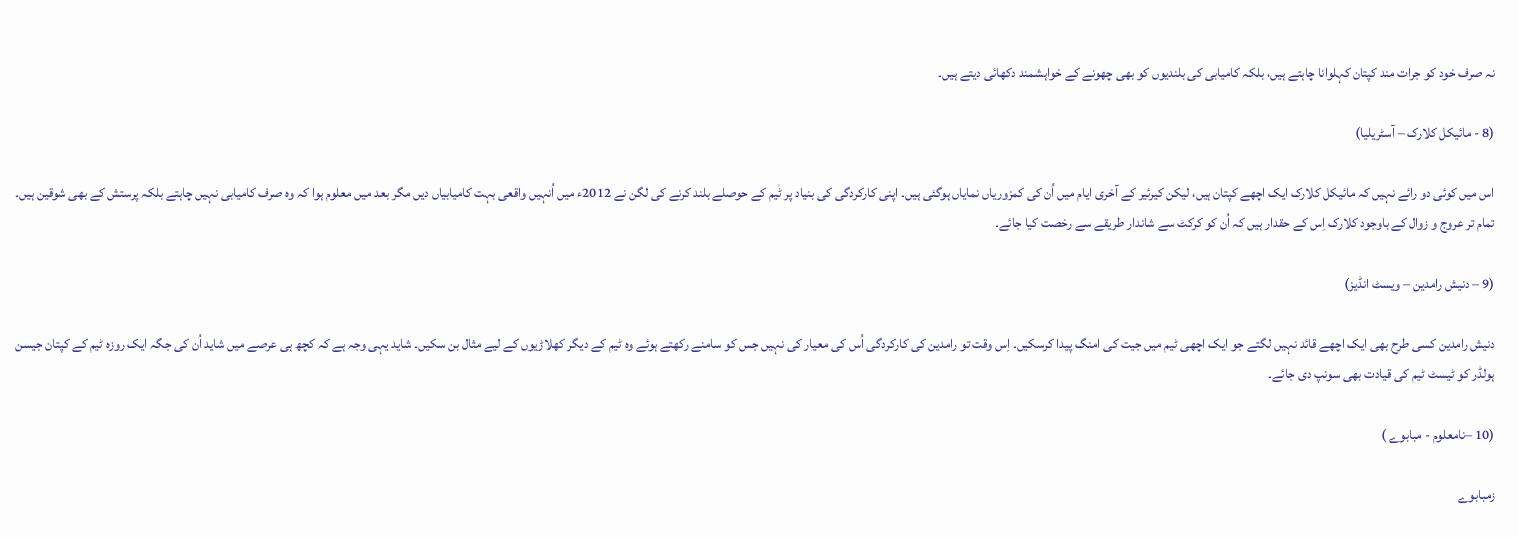نہ صرف خود کو جرات مند کپتان کہلوانا چاہتے ہیں، بلکہ کامیابی کی بلندیوں کو بھی چھونے کے خواہشمند دکھائی دیتے ہیں۔

(8 - مائیکل کلارک – آسٹریلیا)

اس میں کوئی دو رائے نہیں کہ مائیکل کلارک ایک اچھے کپتان ہیں، لیکن کیرئیر کے آخری ایام میں اُن کی کمزوریاں نمایاں ہوگئی ہیں۔ اپنی کارکردگی کی بنیاد پر ٹٰیم کے حوصلے بلند کرنے کی لگن نے 2012ء میں اُنہیں واقعی بہت کامیابیاں دیں مگر بعد میں معلوم ہوا کہ وہ صرف کامیابی نہیں چاہتے بلکہ پرستش کے بھی شوقین ہیں۔ تمام تر عروج و زوال کے باوجود کلارک اِس کے حقدار ہیں کہ اُن کو کرکٹ سے شاندار طریقے سے رخصت کیا جائے۔

(9 – دنیش رامدین – ویسٹ انڈیز)

دنیش رامدین کسی طرح بھی ایک اچھے قائد نہیں لگتے جو ایک اچھی ٹیم میں جیت کی امنگ پیدا کرسکیں۔ اِس وقت تو رامدین کی کارکردگی اُس کی معیار کی نہیں جس کو سامنے رکھتے ہوئے وہ ٹیم کے دیگر کھلاڑیوں کے لیے مثال بن سکیں۔ شاید یہی وجہ ہے کہ کچھ ہی عرصے میں شاید اُن کی جگہ ایک روزہ ٹیم کے کپتان جیسن ہولڈر کو ٹیسٹ ٹیم کی قیادت بھی سونپ دی جائے۔

(10 –نامعلوم - مبابوے )

زمبابوے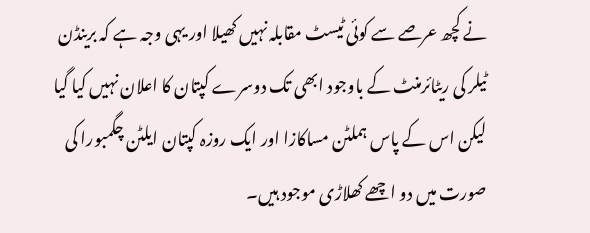نے کچھ عرصے سے کوئی ٹیسٹ مقابلہ نہیں کھیلا اور یہی وجہ ہے کہ برینڈن ٹیلر کی ریٹائرمنٹ کے باوجود ابھی تک دوسرے کپتان کا اعلان نہیں کیا گیا لیکن اس کے پاس ہملٹن مساکازا اور ایک روزہ کپتان ایلٹن چگمبورا کی صورت میں دو اچھے کھلاڑی موجود ہیں۔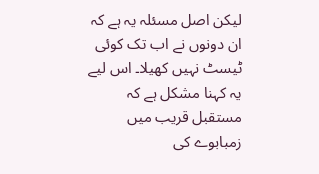لیکن اصل مسئلہ یہ ہے کہ ان دونوں نے اب تک کوئی ٹیسٹ نہیں کھیلا۔ اس لیے یہ کہنا مشکل ہے کہ مستقبل قریب میں زمبابوے کی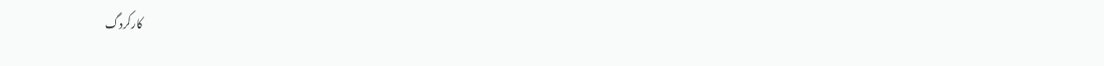کارکردگ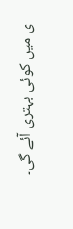ی میں کوئی بہتری آئے گی۔